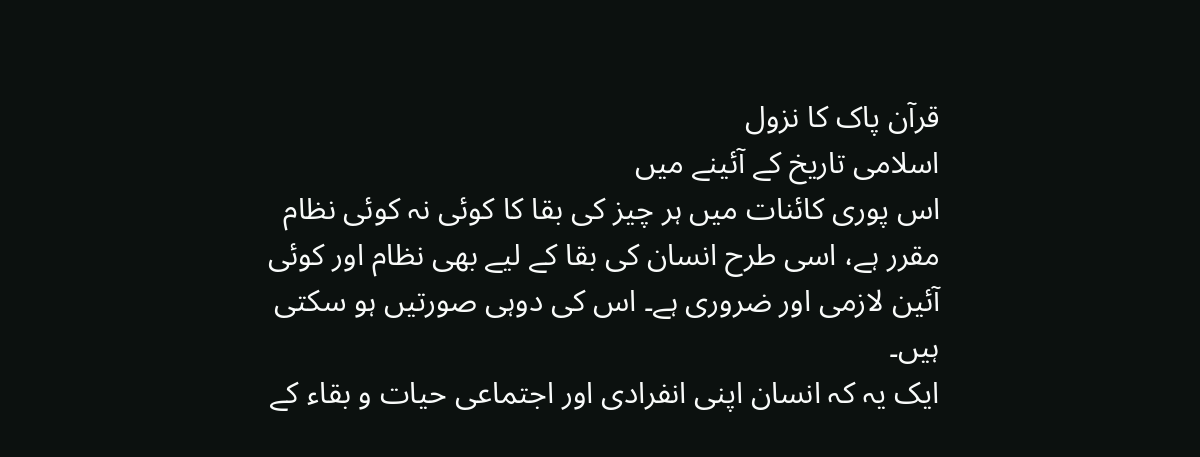قرآن پاک کا نزول
اسلامی تاریخ کے آئینے میں
اس پوری کائنات میں ہر چیز کی بقا کا کوئی نہ کوئی نظام مقرر ہے، اسی طرح انسان کی بقا کے لیے بھی نظام اور کوئی آئین لازمی اور ضروری ہے۔ اس کی دوہی صورتیں ہو سکتی ہیں۔
ایک یہ کہ انسان اپنی انفرادی اور اجتماعی حیات و بقاء کے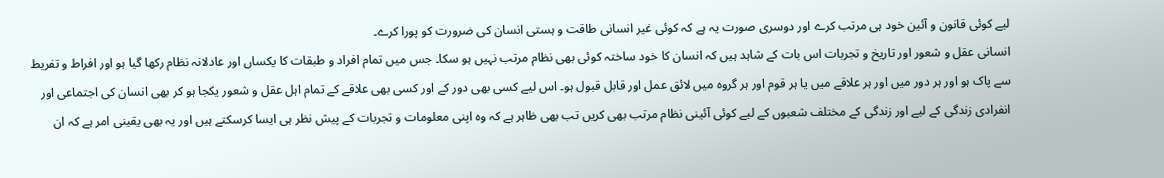لیے کوئی قانون و آئین خود ہی مرتب کرے اور دوسری صورت یہ ہے کہ کوئی غیر انسانی طاقت و ہستی انسان کی ضرورت کو پورا کرے۔
انسانی عقل و شعور اور تاریخ و تجربات اس بات کے شاہد ہیں کہ انسان کا خود ساختہ کوئی بھی نظام مرتب نہیں ہو سکا۔ جس میں تمام افراد و طبقات کا یکساں اور عادلانہ نظام رکھا گیا ہو اور افراط و تفریط سے پاک ہو اور ہر دور میں اور ہر علاقے میں یا ہر قوم اور ہر گروہ میں لائق عمل اور قابل قبول ہو۔ اس لیے کسی بھی دور کے اور کسی بھی علاقے کے تمام اہل عقل و شعور یکجا ہو کر بھی انسان کی اجتماعی اور انفرادی زندگی کے لیے اور زندگی کے مختلف شعبوں کے لیے کوئی آئینی نظام مرتب بھی کریں تب بھی ظاہر ہے کہ وہ اپنی معلومات و تجربات کے پیش نظر ہی ایسا کرسکتے ہیں اور یہ بھی یقینی امر ہے کہ ان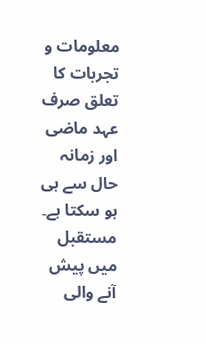معلومات و تجربات کا تعلق صرف عہد ماضی اور زمانہ حال سے ہی ہو سکتا ہے۔ مستقبل میں پیش آنے والی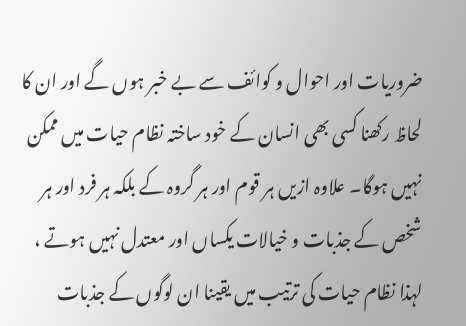ضروریات اور احوال و کوائف سے بے خبر ہوں گے اور ان کا لحاظ رکھنا کسی بھی انسان کے خود ساختہ نظام حیات میں ممکن نہیں ہوگا۔ علاوہ ازیں ہر قوم اور ہر گروہ کے بلکہ ہر فرد اور ہر شخص کے جذبات و خیالات یکساں اور معتدل نہیں ہوتے ، لہذا نظام حیات کی ترتیب میں یقینا ان لوگوں کے جذبات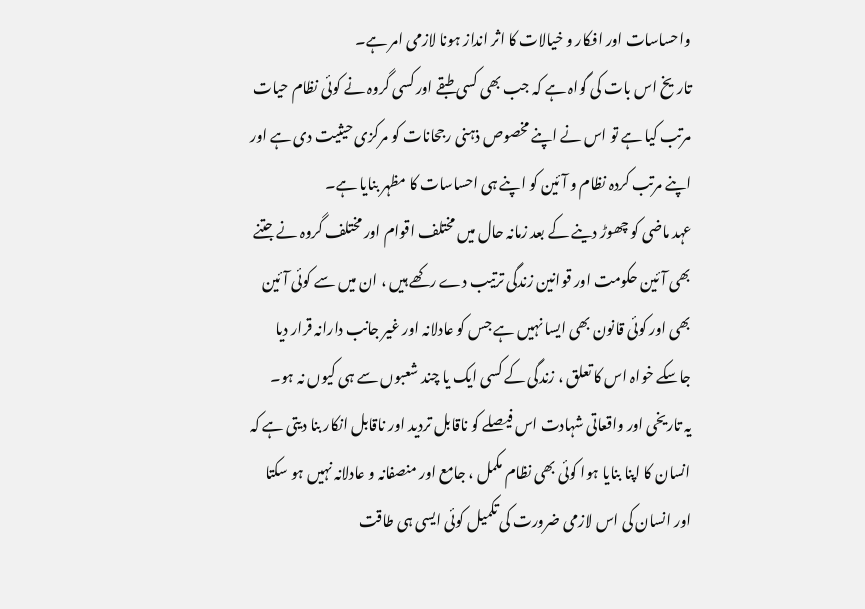واحساسات اور افکار و خیالات کا اثر انداز ہونا لازمی امر ہے۔
تاریخ اس بات کی گواہ ہے کہ جب بھی کسی طبقے اور کسی گروہ نے کوئی نظام حیات مرتب کیا ہے تو اس نے اپنے مخصوص ذہنی رجحانات کو مرکزی حیثیت دی ہے اور اپنے مرتب کردہ نظام و آئین کو اپنے ہی احساسات کا مظہر بنایا ہے۔
عہد ماضی کو چھوڑ دینے کے بعد زمانہ حال میں مختلف اقوام اور مختلف گروہ نے جتنے بھی آئین حکومت اور قوانین زندگی ترتیب دے رکھے ہیں ، ان میں سے کوئی آئین بھی اور کوئی قانون بھی ایسا نہیں ہے جس کو عادلانہ اور غیر جانب دارانہ قرار دیا جاسکے خواہ اس کا تعلق ، زندگی کے کسی ایک یا چند شعبوں سے ہی کیوں نہ ہو۔
یہ تاریخی اور واقعاتی شہادت اس فیصلے کو ناقابل تردید اور ناقابل انکار بنا دیتی ہے کہ انسان کا اپنا بنایا ہوا کوئی بھی نظام مکمل ، جامع اور منصفانہ و عادلانہ نہیں ہو سکتا اور انسان کی اس لازمی ضرورت کی تکمیل کوئی ایسی ہی طاقت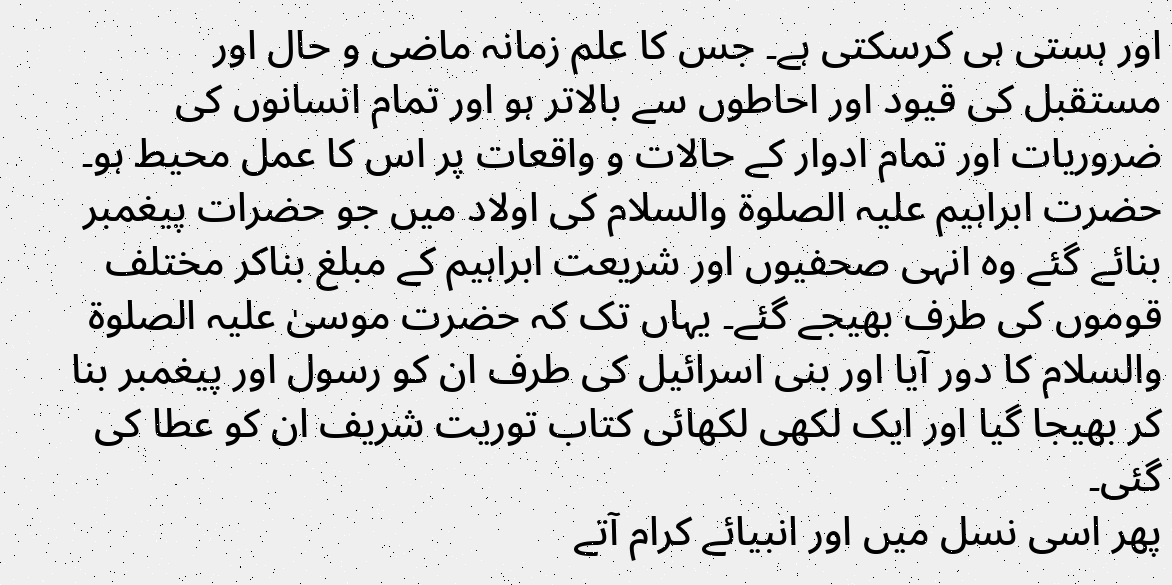اور ہستی ہی کرسکتی ہے۔ جس کا علم زمانہ ماضی و حال اور مستقبل کی قیود اور احاطوں سے بالاتر ہو اور تمام انسانوں کی ضروریات اور تمام ادوار کے حالات و واقعات پر اس کا عمل محیط ہو۔
حضرت ابراہیم علیہ الصلوۃ والسلام کی اولاد میں جو حضرات پیغمبر بنائے گئے وہ انہی صحفیوں اور شریعت ابراہیم کے مبلغ بناکر مختلف قوموں کی طرف بھیجے گئے۔ یہاں تک کہ حضرت موسیٰ علیہ الصلوۃ والسلام کا دور آیا اور بنی اسرائیل کی طرف ان کو رسول اور پیغمبر بنا کر بھیجا گیا اور ایک لکھی لکھائی کتاب توریت شریف ان کو عطا کی گئی۔
پھر اسی نسل میں اور انبیائے کرام آتے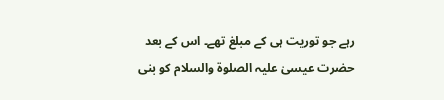رہے جو توریت ہی کے مبلغ تھے۔ اس کے بعد حضرت عیسیٰ علیہ الصلوۃ والسلام کو بنی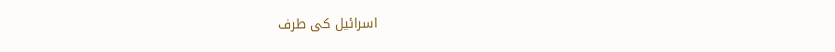اسرائیل کی طرف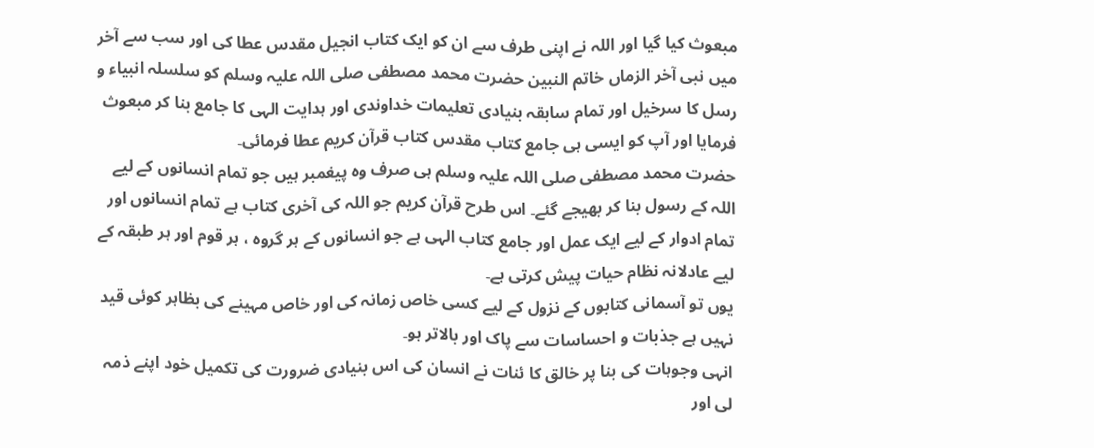مبعوث کیا گیا اور اللہ نے اپنی طرف سے ان کو ایک کتاب انجیل مقدس عطا کی اور سب سے آخر میں نبی آخر الزماں خاتم النبین حضرت محمد مصطفی صلی اللہ علیہ وسلم کو سلسلہ انبیاء و رسل کا سرخیل اور تمام سابقہ بنیادی تعلیمات خداوندی اور ہدایت الہی کا جامع بنا کر مبعوث فرمایا اور آپ کو ایسی ہی جامع کتاب مقدس کتاب قرآن کریم عطا فرمائی۔
حضرت محمد مصطفی صلی اللہ علیہ وسلم ہی صرف وہ پیغمبر ہیں جو تمام انسانوں کے لیے اللہ کے رسول بنا کر بھیجے گئے۔ اس طرح قرآن کریم جو اللہ کی آخری کتاب ہے تمام انسانوں اور تمام ادوار کے لیے ایک عمل اور جامع کتاب الہی ہے جو انسانوں کے ہر گروہ ، ہر قوم اور ہر طبقہ کے لیے عادلانہ نظام حیات پیش کرتی ہے۔
یوں تو آسمانی کتابوں کے نزول کے لیے کسی خاص زمانہ کی اور خاص مہینے کی بظاہر کوئی قید نہیں ہے جذبات و احساسات سے پاک اور بالاتر ہو۔
انہی وجوہات کی بنا پر خالق کا ئنات نے انسان کی اس بنیادی ضرورت کی تکمیل خود اپنے ذمہ لی اور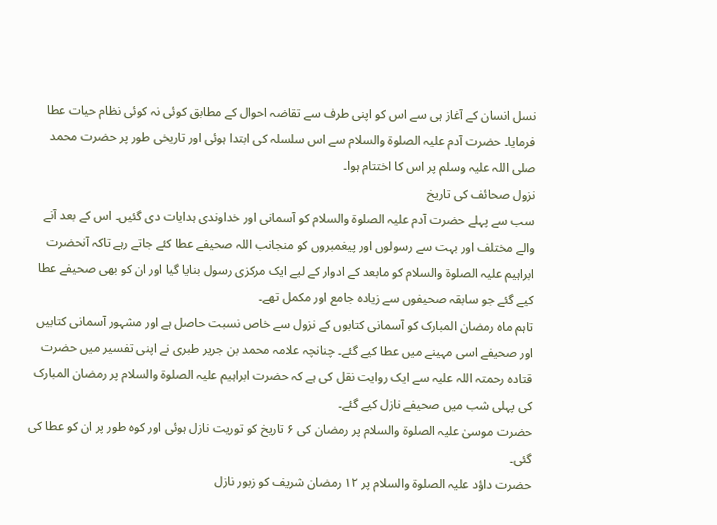نسل انسان کے آغاز ہی سے اس کو اپنی طرف سے تقاضہ احوال کے مطابق کوئی نہ کوئی نظام حیات عطا فرمایا۔ حضرت آدم علیہ الصلوة والسلام سے اس سلسلہ کی ابتدا ہوئی اور تاریخی طور پر حضرت محمد صلی اللہ علیہ وسلم پر اس کا اختتام ہوا۔
نزول صحائف کی تاریخ
سب سے پہلے حضرت آدم علیہ الصلوۃ والسلام کو آسمانی اور خداوندی ہدایات دی گئیں۔ اس کے بعد آنے والے مختلف اور بہت سے رسولوں اور پیغمبروں کو منجانب اللہ صحیفے عطا کئے جاتے رہے تاکہ آنحضرت ابراہیم علیہ الصلوۃ والسلام کو مابعد کے ادوار کے لیے ایک مرکزی رسول بنایا گیا اور ان کو بھی صحیفے عطا کیے گئے جو سابقہ صحیفوں سے زیادہ جامع اور مکمل تھے۔
تاہم ماہ رمضان المبارک کو آسمانی کتابوں کے نزول سے خاص نسبت حاصل ہے اور مشہور آسمانی کتابیں اور صحیفے اسی مہینے میں عطا کیے گئے۔ چنانچہ علامہ محمد بن جریر طبری نے اپنی تفسیر میں حضرت قتادہ رحمتہ اللہ علیہ سے ایک روایت نقل کی ہے کہ حضرت ابراہیم علیہ الصلوۃ والسلام پر رمضان المبارک کی پہلی شب میں صحیفے نازل کیے گئے۔
حضرت موسیٰ علیہ الصلوۃ والسلام پر رمضان کی ۶ تاریخ کو توریت نازل ہوئی اور کوہ طور پر ان کو عطا کی گئی۔
حضرت داؤد علیہ الصلوۃ والسلام پر ۱۲ رمضان شریف کو زبور نازل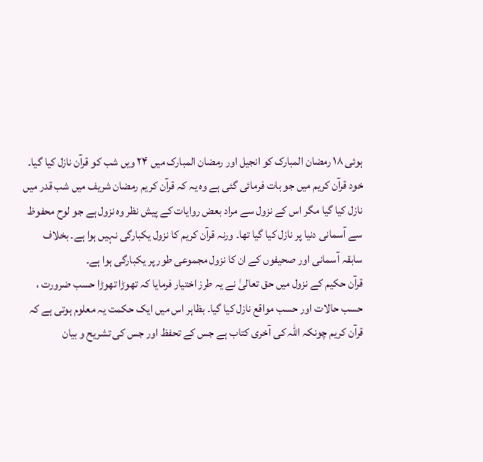ہوئی ۱۸ رمضان المبارک کو انجیل اور رمضان المبارک میں ۲۴ ویں شب کو قرآن نازل کیا گیا۔
خود قرآن کریم میں جو بات فرمائی گئی ہے وہ یہ کہ قرآن کریم رمضان شریف میں شب قدر میں نازل کیا گیا مگر اس کے نزول سے مراد بعض روایات کے پیش نظر وہ نزول ہے جو لوح محفوظ سے آسمانی دنیا پر نازل کیا گیا تھا۔ ورنہ قرآن کریم کا نزول یکبارگی نہیں ہوا ہے۔ بخلاف سابقہ آسمانی اور صحیفوں کے ان کا نزول مجموعی طور پر یکبارگی ہوا ہے۔
قرآن حکیم کے نزول میں حق تعالیٰ نے یہ طرز اختیار فرمایا کہ تھوڑا تھوڑا حسب ضرورت ، حسب حالات اور حسب مواقع نازل کیا گیا۔ بظاہر اس میں ایک حکمت یہ معلوم ہوتی ہے کہ قرآن کریم چونکہ اللہ کی آخری کتاب ہے جس کے تحفظ اور جس کی تشریح و بیان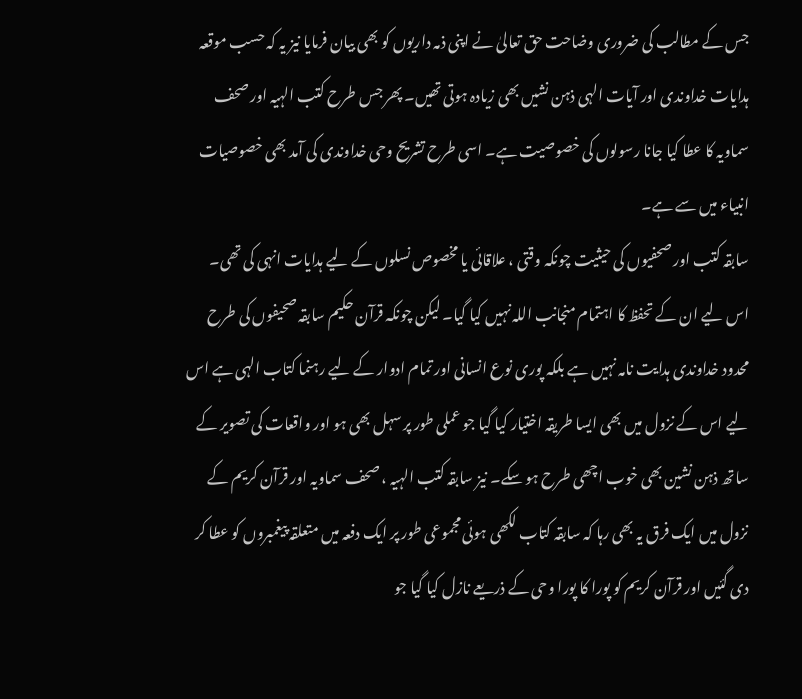جس کے مطالب کی ضروری وضاحت حق تعالیٰ نے اپنی ذمہ داریوں کو بھی بیان فرمایا نیز یہ کہ حسب موقعہ ہدایات خداوندی اور آیات الہی ذہن نشیں بھی زیادہ ہوتی تھیں۔ پھر جس طرح کتب الہیہ اور صحف سماویہ کا عطا کیا جانا رسولوں کی خصوصیت ہے۔ اسی طرح تشریح وحی خداوندی کی آمد بھی خصوصیات انبیاء میں سے ہے۔
سابقہ کتب اور صحفیوں کی حیثیت چونکہ وقتی ، علاقائی یا مخصوص نسلوں کے لیے ہدایات انہی کی تھی۔ اس لیے ان کے تحفظ کا اہتمام منجانب اللہ نہیں کیا گیا۔ لیکن چونکہ قرآن حکیم سابقہ صحیفوں کی طرح محدود خداوندی ہدایت نامہ نہیں ہے بلکہ پوری نوع انسانی اور تمام ادوار کے لیے رہنما کتاب الہی ہے اس لیے اس کے نزول میں بھی ایسا طریقہ اختیار کیا گیا جو عملی طور پر سہل بھی ہو اور واقعات کی تصویر کے ساتھ ذہن نشین بھی خوب اچھی طرح ہو سکے۔ نیز سابقہ کتب الہیہ ، صحف سماویہ اور قرآن کریم کے نزول میں ایک فرق یہ بھی رہا کہ سابقہ کتاب لکھی ہوئی مجموعی طور پر ایک دفعہ میں متعلقہ پیغمبروں کو عطا کر دی گئیں اور قرآن کریم کو پورا کا پورا وحی کے ذریعے نازل کیا گیا جو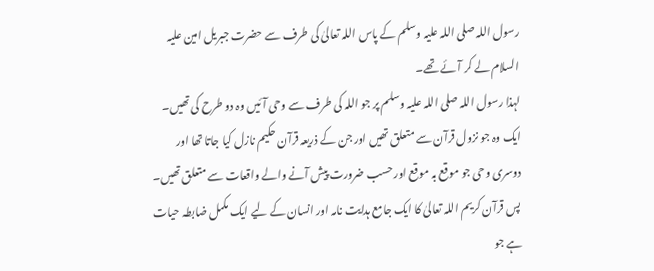رسول اللہ صلی اللہ علیہ وسلم کے پاس اللہ تعالیٰ کی طرف سے حضرت جبریل امین علیہ السلام لے کر آئے تھے۔
لہذا رسول اللہ صلی اللہ علیہ وسلم پر جو اللہ کی طرف سے وحی آئیں وہ دو طرح کی تھیں۔ ایک وہ جو نزول قرآن سے متعلق تھیں اور جن کے ذریعہ قرآن حکیم نازل کیا جاتا تھا اور دوسری وحی جو موقع بہ موقع اور حسب ضرورت پیش آنے والے واقعات سے متعلق تھیں۔
پس قرآن کریم اللہ تعالیٰ کا ایک جامع ہدایت نامہ اور انسان کے لیے ایک مکمل ضابطہ حیات ہے جو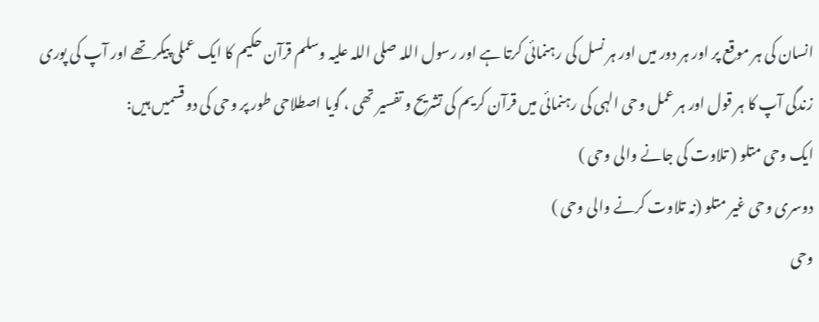انسان کی ہر موقع پر اور ہر دور میں اور ہر نسل کی رہنمائی کرتا ہے اور رسول اللہ صلی اللہ علیہ وسلم قرآن حکیم کا ایک عملی پیکر تھے اور آپ کی پوری زندگی آپ کا ہر قول اور ہر عمل وحی الہی کی رہنمائی میں قرآن کریم کی تشریح و تفسیر تھی ، گویا اصطلاحی طور پر وحی کی دو قسمیں ہیں:
ایک وحی متلو ( تلاوت کی جانے والی وحی )
دوسری وحی غیر متلو (نہ تلاوت کرنے والی وحی )
وحی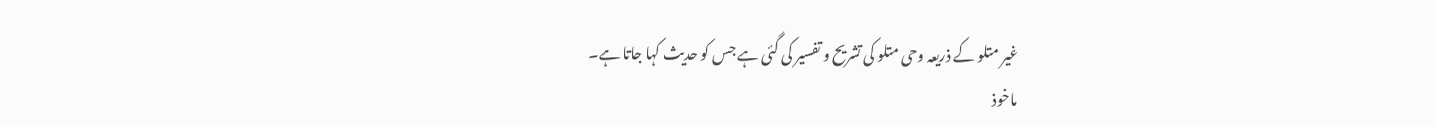غیر متلو کے ذریعہ وحی متلو کی تشریح و تفسیر کی گئی ہے جس کو حدیث کہا جاتا ہے۔
ماخوذ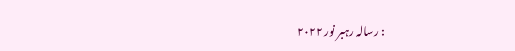: رسالہ رہبر نور ۲۰۲۲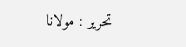تحریر : مولانا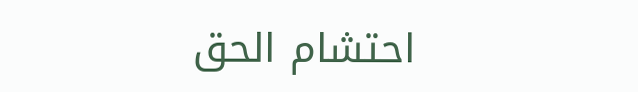احتشام الحق